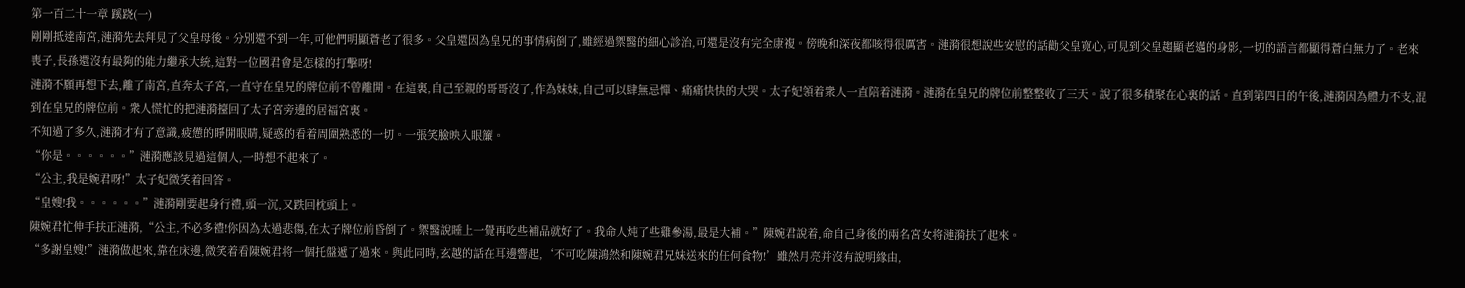第一百二十一章 蹊跷(一)
剛剛抵達南宮,漣漪先去拜見了父皇母後。分別還不到一年,可他們明顯蒼老了很多。父皇還因為皇兄的事情病倒了,雖經過禦醫的細心診治,可還是沒有完全康複。傍晚和深夜都咳得很厲害。漣漪很想說些安慰的話勸父皇寬心,可見到父皇趨顯老邁的身影,一切的語言都顯得蒼白無力了。老來喪子,長孫還沒有最夠的能力繼承大統,這對一位國君會是怎樣的打擊呀!
漣漪不願再想下去,離了南宮,直奔太子宮,一直守在皇兄的牌位前不曾離開。在這裏,自己至親的哥哥沒了,作為妹妹,自己可以肆無忌憚、痛痛快快的大哭。太子妃領着衆人一直陪着漣漪。漣漪在皇兄的牌位前整整收了三天。說了很多積聚在心裏的話。直到第四日的午後,漣漪因為體力不支,混到在皇兄的牌位前。衆人慌忙的把漣漪擡回了太子宮旁邊的居福宮裏。
不知過了多久,漣漪才有了意識,疲憊的睜開眼睛,疑惑的看着周圍熟悉的一切。一張笑臉映入眼簾。
“你是。。。。。。”漣漪應該見過這個人,一時想不起來了。
“公主,我是婉君呀!”太子妃微笑着回答。
“皇嫂!我。。。。。。”漣漪剛要起身行禮,頭一沉,又跌回枕頭上。
陳婉君忙伸手扶正漣漪,“公主,不必多禮!你因為太過悲傷,在太子牌位前昏倒了。禦醫說睡上一覺再吃些補品就好了。我命人炖了些雞參湯,最是大補。”陳婉君說着,命自己身後的兩名宮女将漣漪扶了起來。
“多謝皇嫂!”漣漪做起來,靠在床邊,微笑着看陳婉君将一個托盤遞了過來。與此同時,玄越的話在耳邊響起,‘不可吃陳鴻然和陳婉君兄妹送來的任何食物!’雖然月亮并沒有說明緣由,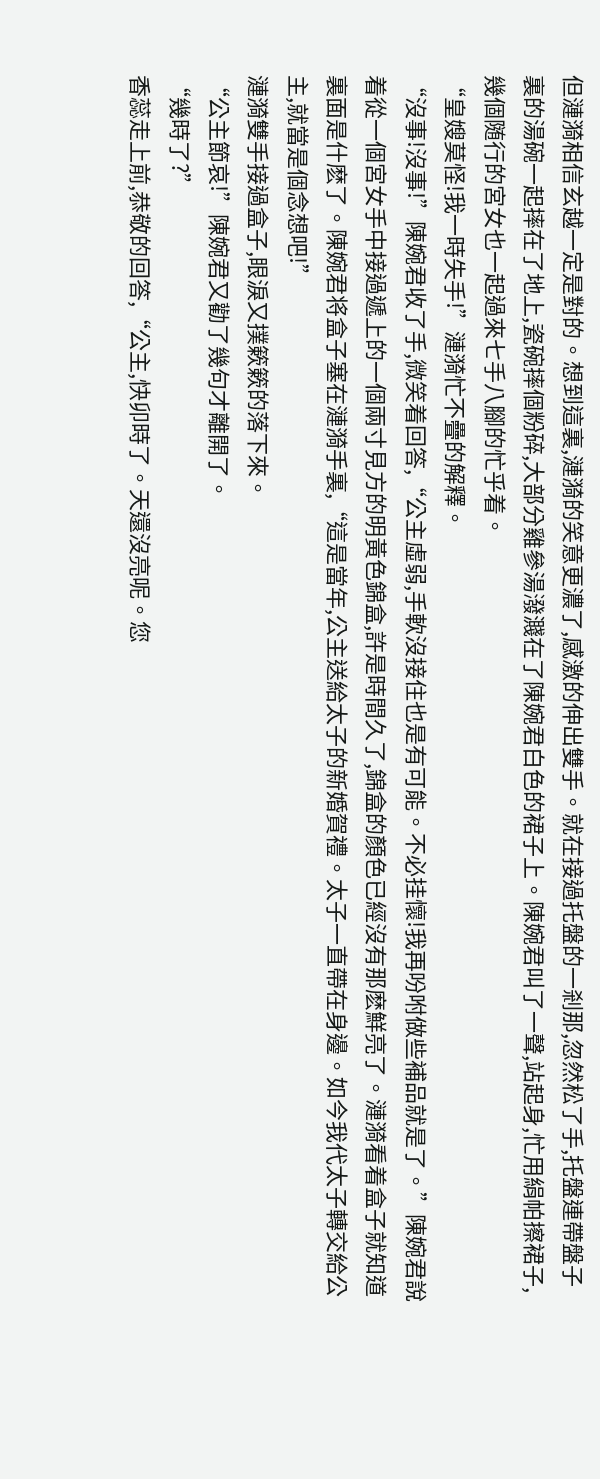但漣漪相信玄越一定是對的。想到這裏,漣漪的笑意更濃了,感激的伸出雙手。就在接過托盤的一剎那,忽然松了手,托盤連帶盤子裏的湯碗一起摔在了地上,瓷碗摔個粉碎,大部分雞參湯潑濺在了陳婉君白色的裙子上。陳婉君叫了一聲,站起身,忙用絹帕擦裙子,幾個随行的宮女也一起過來七手八腳的忙乎着。
“皇嫂莫怪!我一時失手!”漣漪忙不疊的解釋。
“沒事!沒事!”陳婉君收了手,微笑着回答,“公主虛弱,手軟沒接住也是有可能。不必挂懷!我再吩咐做些補品就是了。”陳婉君說着從一個宮女手中接過遞上的一個兩寸見方的明黃色錦盒,許是時間久了,錦盒的顏色已經沒有那麽鮮亮了。漣漪看着盒子就知道裏面是什麽了。陳婉君将盒子塞在漣漪手裏,“這是當年,公主送給太子的新婚賀禮。太子一直帶在身邊。如今我代太子轉交給公主,就當是個念想吧!”
漣漪雙手接過盒子,眼淚又撲簌簌的落下來。
“公主節哀!”陳婉君又勸了幾句才離開了。
“幾時了?”
香蕊走上前,恭敬的回答,“公主,快卯時了。天還沒亮呢。您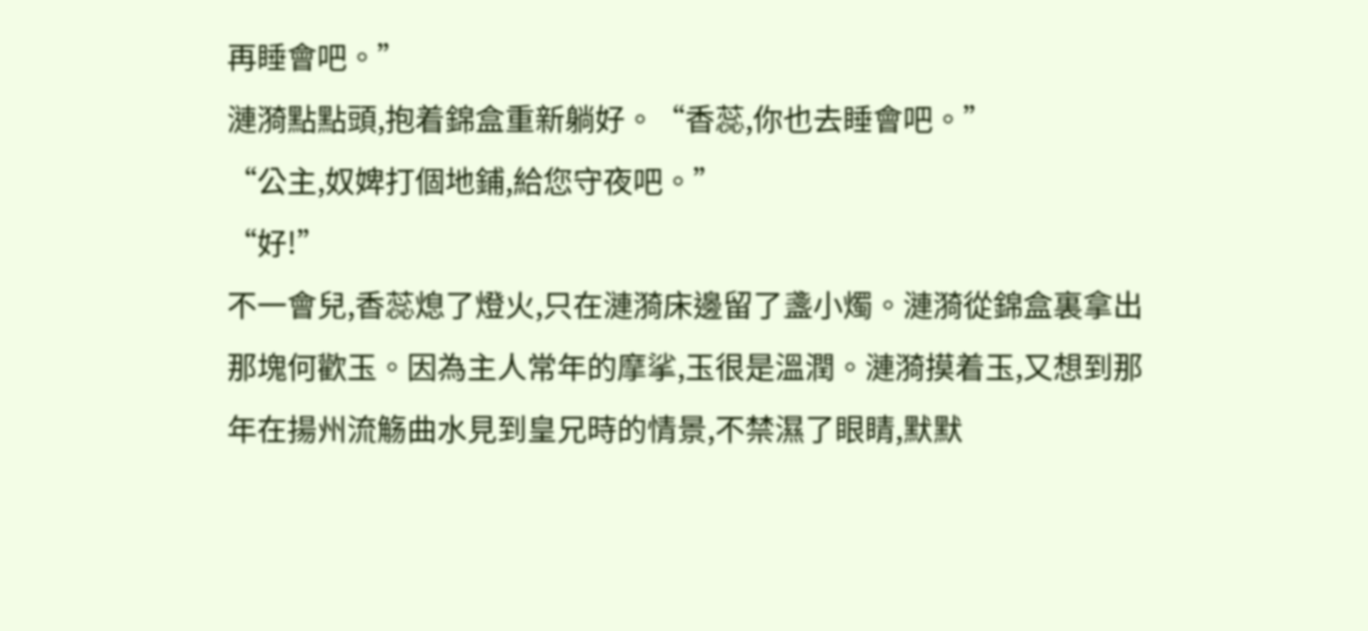再睡會吧。”
漣漪點點頭,抱着錦盒重新躺好。“香蕊,你也去睡會吧。”
“公主,奴婢打個地鋪,給您守夜吧。”
“好!”
不一會兒,香蕊熄了燈火,只在漣漪床邊留了盞小燭。漣漪從錦盒裏拿出那塊何歡玉。因為主人常年的摩挲,玉很是溫潤。漣漪摸着玉,又想到那年在揚州流觞曲水見到皇兄時的情景,不禁濕了眼睛,默默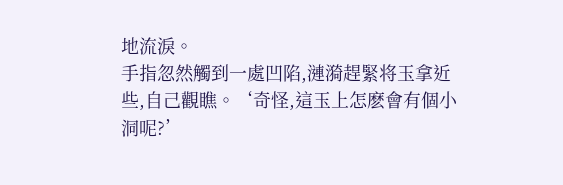地流淚。
手指忽然觸到一處凹陷,漣漪趕緊将玉拿近些,自己觀瞧。‘奇怪,這玉上怎麽會有個小洞呢?’